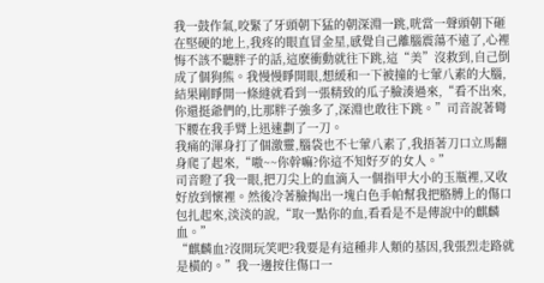我一鼓作氣,咬緊了牙頭朝下猛的朝深淵一跳,咣當一聲頭朝下砸在堅硬的地上,我疼的眼直冒金星,感覺自己離腦震蕩不遠了,心裡悔不該不聽胖子的話,這麽衝動就往下跳,這“美”沒救到,自己倒成了個狗熊。我慢慢睜開眼,想緩和一下被撞的七葷八素的大腦,結果剛睜開一條縫就看到一張精致的瓜子臉湊過來,“看不出來,你還挺爺們的,比那胖子強多了,深淵也敢往下跳。”司音說著彎下腰在我手臂上迅速劃了一刀。
我痛的渾身打了個激靈,腦袋也不七葷八素了,我捂著刀口立馬翻身爬了起來,“嗷~~你幹嘛?你這不知好歹的女人。”
司音瞪了我一眼,把刀尖上的血滴入一個指甲大小的玉瓶裡,又收好放到懷裡。然後冷著臉掏出一塊白色手帕幫我把胳膊上的傷口包扎起來,淡淡的說,“取一點你的血,看看是不是傳說中的麒麟血。”
“麒麟血?沒開玩笑吧?我要是有這種非人類的基因,我張烈走路就是橫的。”我一邊按住傷口一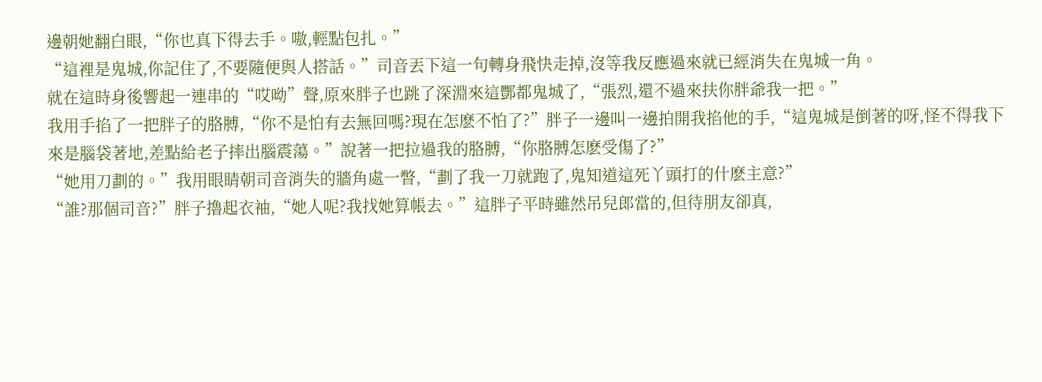邊朝她翻白眼,“你也真下得去手。嗷,輕點包扎。”
“這裡是鬼城,你記住了,不要隨便與人搭話。”司音丟下這一句轉身飛快走掉,沒等我反應過來就已經消失在鬼城一角。
就在這時身後響起一連串的“哎呦”聲,原來胖子也跳了深淵來這酆都鬼城了,“張烈,還不過來扶你胖爺我一把。”
我用手掐了一把胖子的胳膊,“你不是怕有去無回嗎?現在怎麽不怕了?”胖子一邊叫一邊拍開我掐他的手,“這鬼城是倒著的呀,怪不得我下來是腦袋著地,差點給老子摔出腦震蕩。”說著一把拉過我的胳膊,“你胳膊怎麽受傷了?”
“她用刀劃的。”我用眼睛朝司音消失的牆角處一瞥,“劃了我一刀就跑了,鬼知道這死丫頭打的什麽主意?”
“誰?那個司音?”胖子擼起衣袖,“她人呢?我找她算帳去。”這胖子平時雖然吊兒郎當的,但待朋友卻真,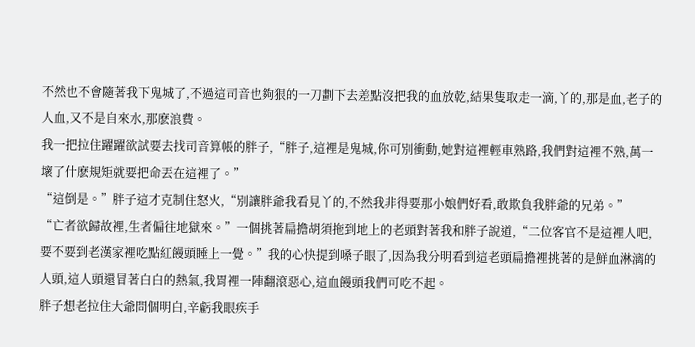不然也不會隨著我下鬼城了,不過這司音也夠狠的一刀劃下去差點沒把我的血放乾,結果隻取走一滴,丫的,那是血,老子的人血,又不是自來水,那麽浪費。
我一把拉住躍躍欲試要去找司音算帳的胖子,“胖子,這裡是鬼城,你可別衝動,她對這裡輕車熟路,我們對這裡不熟,萬一壞了什麽規矩就要把命丟在這裡了。”
“這倒是。”胖子這才克制住怒火,“別讓胖爺我看見丫的,不然我非得要那小娘們好看,敢欺負我胖爺的兄弟。”
“亡者欲歸故裡,生者偏往地獄來。”一個挑著扁擔胡須拖到地上的老頭對著我和胖子說道,“二位客官不是這裡人吧,要不要到老漢家裡吃點紅饅頭睡上一覺。”我的心快提到嗓子眼了,因為我分明看到這老頭扁擔裡挑著的是鮮血淋漓的人頭,這人頭還冒著白白的熱氣,我胃裡一陣翻滾惡心,這血饅頭我們可吃不起。
胖子想老拉住大爺問個明白,辛虧我眼疾手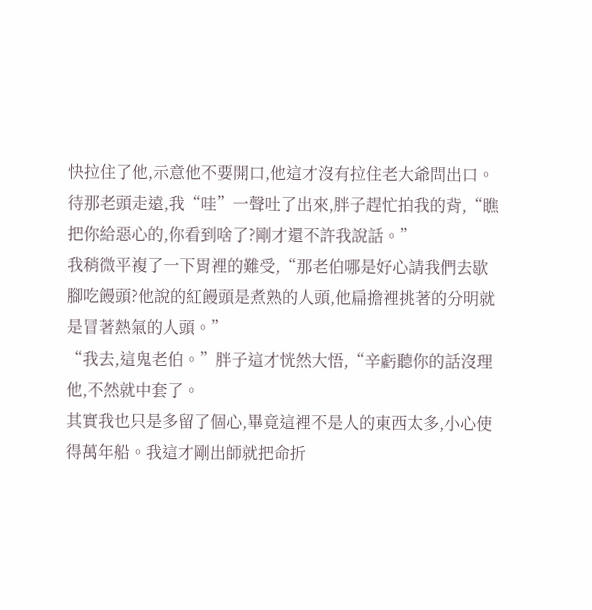快拉住了他,示意他不要開口,他這才沒有拉住老大爺問出口。
待那老頭走遠,我“哇”一聲吐了出來,胖子趕忙拍我的背,“瞧把你給惡心的,你看到啥了?剛才還不許我說話。”
我稍微平複了一下胃裡的難受,“那老伯哪是好心請我們去歇腳吃饅頭?他說的紅饅頭是煮熟的人頭,他扁擔裡挑著的分明就是冒著熱氣的人頭。”
“我去,這鬼老伯。”胖子這才恍然大悟,“辛虧聽你的話沒理他,不然就中套了。
其實我也只是多留了個心,畢竟這裡不是人的東西太多,小心使得萬年船。我這才剛出師就把命折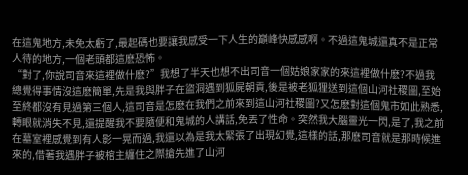在這鬼地方,未免太虧了,最起碼也要讓我感受一下人生的巔峰快感感啊。不過這鬼城還真不是正常人待的地方,一個老頭都這麽恐怖。
“對了,你說司音來這裡做什麽?”我想了半天也想不出司音一個姑娘家家的來這裡做什麽?不過我總覺得事情沒這麽簡單,先是我與胖子在盜洞遇到狐屍朝貢,後是被老狐狸送到這個山河社稷圖,至始至終都沒有見過第三個人,這司音是怎麽在我們之前來到這山河社稷圖?又怎麽對這個鬼市如此熟悉,轉眼就消失不見,還提醒我不要隨便和鬼城的人講話,免丟了性命。突然我大腦靈光一閃,是了,我之前在墓室裡感覺到有人影一晃而過,我還以為是我太緊張了出現幻覺,這樣的話,那麽司音就是那時候進來的,借著我遇胖子被棺主纏住之際搶先進了山河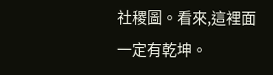社稷圖。看來,這裡面一定有乾坤。